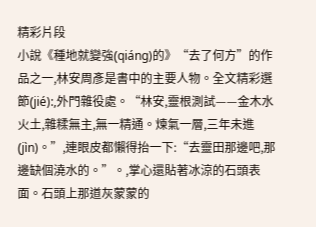精彩片段
小說《種地就變強(qiáng)的》“去了何方”的作品之一,林安周彥是書中的主要人物。全文精彩選節(jié):,外門雜役處。“林安,靈根測試——金木水火土,雜糅無主,無一精通。煉氣一層,三年未進(jìn)。”,連眼皮都懶得抬一下:“去靈田那邊吧,那邊缺個澆水的。”。,掌心還貼著冰涼的石頭表面。石頭上那道灰蒙蒙的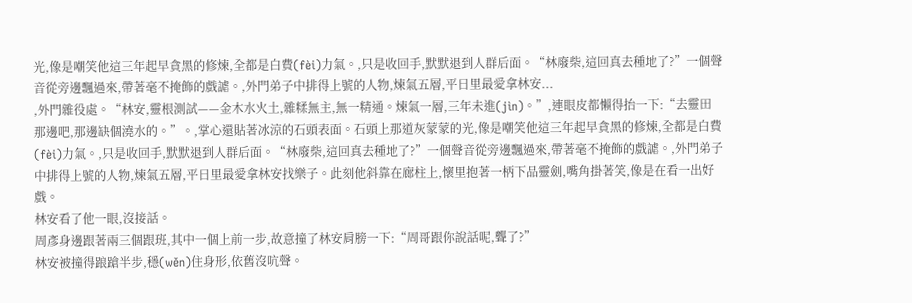光,像是嘲笑他這三年起早貪黑的修煉,全都是白費(fèi)力氣。,只是收回手,默默退到人群后面。“林廢柴,這回真去種地了?”一個聲音從旁邊飄過來,帶著毫不掩飾的戲謔。,外門弟子中排得上號的人物,煉氣五層,平日里最愛拿林安...
,外門雜役處。“林安,靈根測試——金木水火土,雜糅無主,無一精通。煉氣一層,三年未進(jìn)。”,連眼皮都懶得抬一下:“去靈田那邊吧,那邊缺個澆水的。”。,掌心還貼著冰涼的石頭表面。石頭上那道灰蒙蒙的光,像是嘲笑他這三年起早貪黑的修煉,全都是白費(fèi)力氣。,只是收回手,默默退到人群后面。“林廢柴,這回真去種地了?”一個聲音從旁邊飄過來,帶著毫不掩飾的戲謔。,外門弟子中排得上號的人物,煉氣五層,平日里最愛拿林安找樂子。此刻他斜靠在廊柱上,懷里抱著一柄下品靈劍,嘴角掛著笑,像是在看一出好戲。
林安看了他一眼,沒接話。
周彥身邊跟著兩三個跟班,其中一個上前一步,故意撞了林安肩膀一下:“周哥跟你說話呢,聾了?”
林安被撞得踉蹌半步,穩(wěn)住身形,依舊沒吭聲。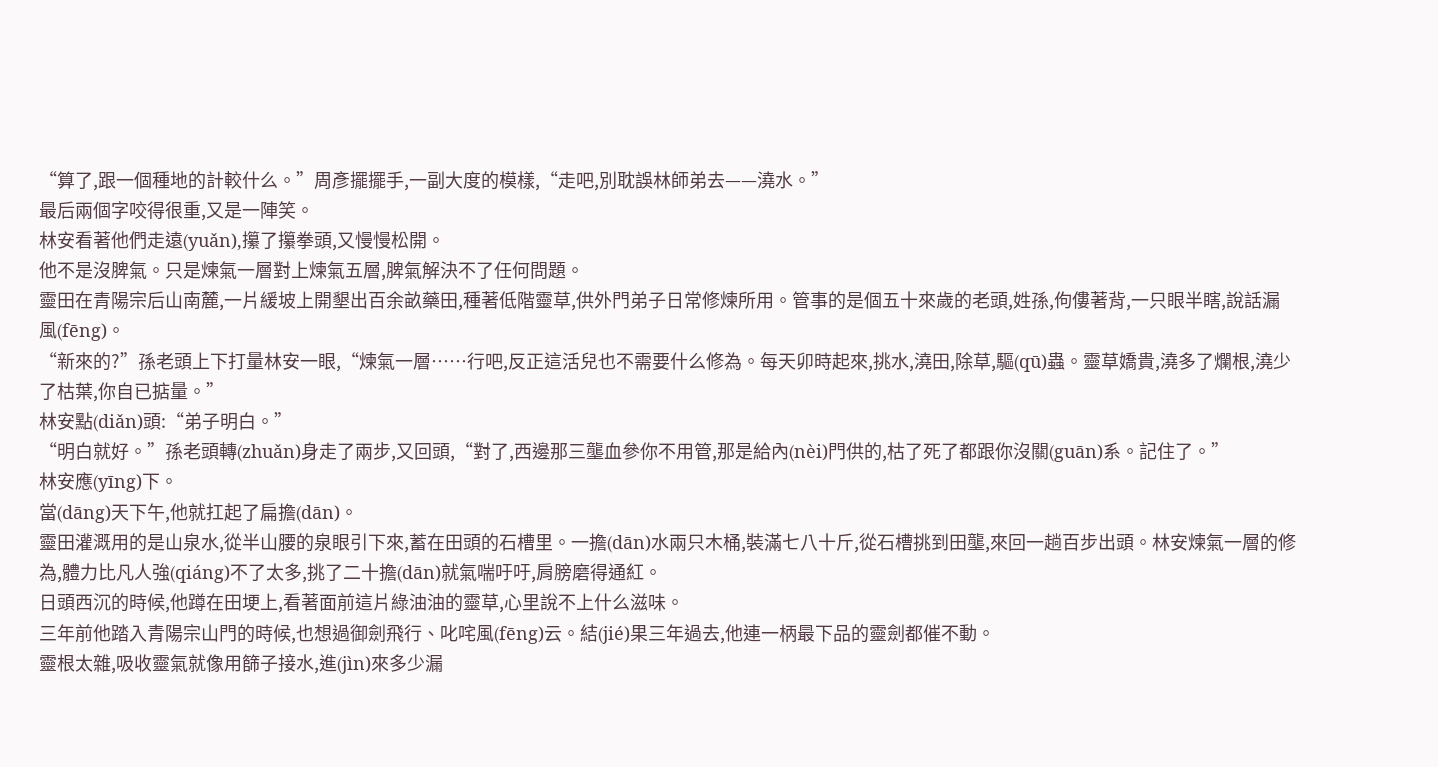“算了,跟一個種地的計較什么。”周彥擺擺手,一副大度的模樣,“走吧,別耽誤林師弟去——澆水。”
最后兩個字咬得很重,又是一陣笑。
林安看著他們走遠(yuǎn),攥了攥拳頭,又慢慢松開。
他不是沒脾氣。只是煉氣一層對上煉氣五層,脾氣解決不了任何問題。
靈田在青陽宗后山南麓,一片緩坡上開墾出百余畝藥田,種著低階靈草,供外門弟子日常修煉所用。管事的是個五十來歲的老頭,姓孫,佝僂著背,一只眼半瞎,說話漏風(fēng)。
“新來的?”孫老頭上下打量林安一眼,“煉氣一層……行吧,反正這活兒也不需要什么修為。每天卯時起來,挑水,澆田,除草,驅(qū)蟲。靈草嬌貴,澆多了爛根,澆少了枯葉,你自已掂量。”
林安點(diǎn)頭:“弟子明白。”
“明白就好。”孫老頭轉(zhuǎn)身走了兩步,又回頭,“對了,西邊那三壟血參你不用管,那是給內(nèi)門供的,枯了死了都跟你沒關(guān)系。記住了。”
林安應(yīng)下。
當(dāng)天下午,他就扛起了扁擔(dān)。
靈田灌溉用的是山泉水,從半山腰的泉眼引下來,蓄在田頭的石槽里。一擔(dān)水兩只木桶,裝滿七八十斤,從石槽挑到田壟,來回一趟百步出頭。林安煉氣一層的修為,體力比凡人強(qiáng)不了太多,挑了二十擔(dān)就氣喘吁吁,肩膀磨得通紅。
日頭西沉的時候,他蹲在田埂上,看著面前這片綠油油的靈草,心里說不上什么滋味。
三年前他踏入青陽宗山門的時候,也想過御劍飛行、叱咤風(fēng)云。結(jié)果三年過去,他連一柄最下品的靈劍都催不動。
靈根太雜,吸收靈氣就像用篩子接水,進(jìn)來多少漏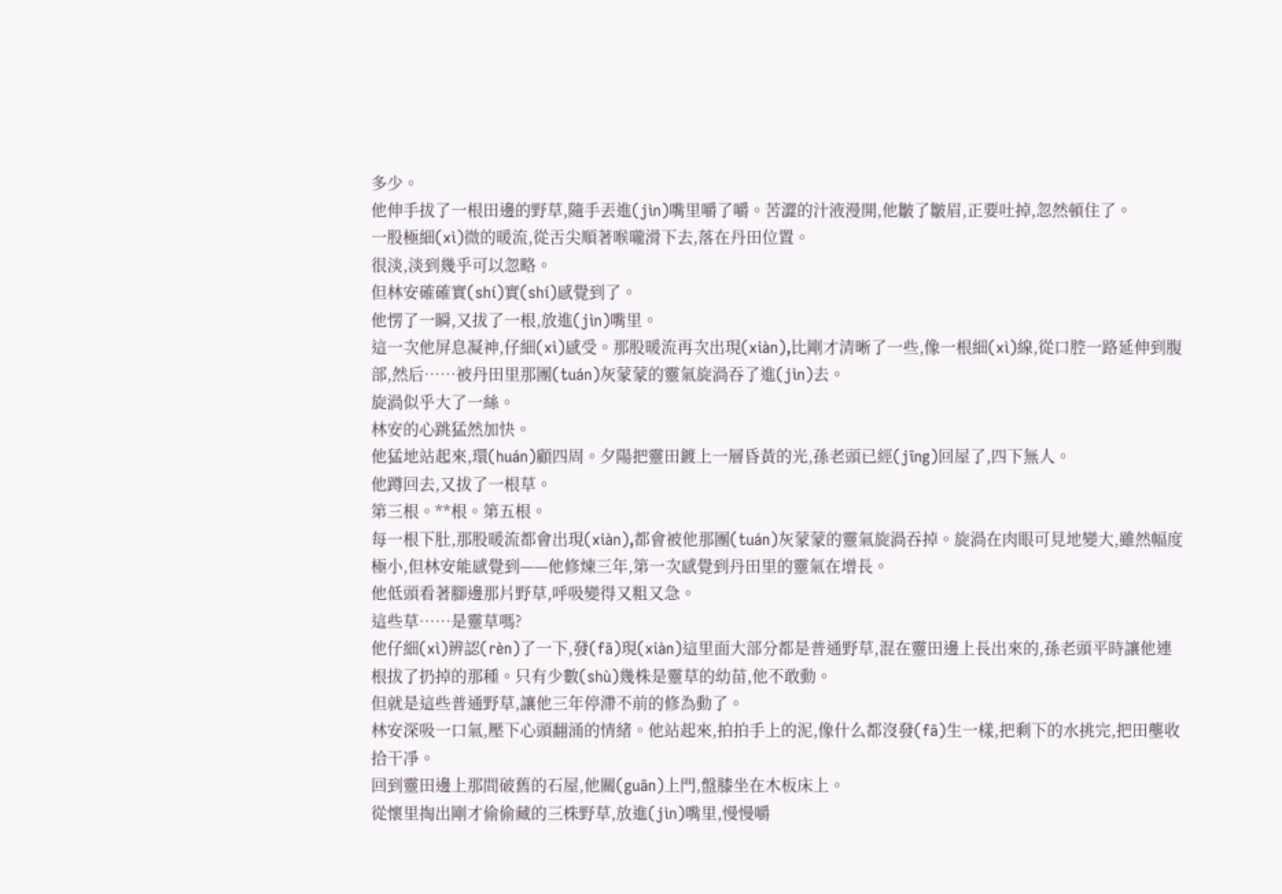多少。
他伸手拔了一根田邊的野草,隨手丟進(jìn)嘴里嚼了嚼。苦澀的汁液漫開,他皺了皺眉,正要吐掉,忽然頓住了。
一股極細(xì)微的暖流,從舌尖順著喉嚨滑下去,落在丹田位置。
很淡,淡到幾乎可以忽略。
但林安確確實(shí)實(shí)感覺到了。
他愣了一瞬,又拔了一根,放進(jìn)嘴里。
這一次他屏息凝神,仔細(xì)感受。那股暖流再次出現(xiàn),比剛才清晰了一些,像一根細(xì)線,從口腔一路延伸到腹部,然后……被丹田里那團(tuán)灰蒙蒙的靈氣旋渦吞了進(jìn)去。
旋渦似乎大了一絲。
林安的心跳猛然加快。
他猛地站起來,環(huán)顧四周。夕陽把靈田鍍上一層昏黃的光,孫老頭已經(jīng)回屋了,四下無人。
他蹲回去,又拔了一根草。
第三根。**根。第五根。
每一根下肚,那股暖流都會出現(xiàn),都會被他那團(tuán)灰蒙蒙的靈氣旋渦吞掉。旋渦在肉眼可見地變大,雖然幅度極小,但林安能感覺到——他修煉三年,第一次感覺到丹田里的靈氣在增長。
他低頭看著腳邊那片野草,呼吸變得又粗又急。
這些草……是靈草嗎?
他仔細(xì)辨認(rèn)了一下,發(fā)現(xiàn)這里面大部分都是普通野草,混在靈田邊上長出來的,孫老頭平時讓他連根拔了扔掉的那種。只有少數(shù)幾株是靈草的幼苗,他不敢動。
但就是這些普通野草,讓他三年停滯不前的修為動了。
林安深吸一口氣,壓下心頭翻涌的情緒。他站起來,拍拍手上的泥,像什么都沒發(fā)生一樣,把剩下的水挑完,把田壟收拾干凈。
回到靈田邊上那間破舊的石屋,他關(guān)上門,盤膝坐在木板床上。
從懷里掏出剛才偷偷藏的三株野草,放進(jìn)嘴里,慢慢嚼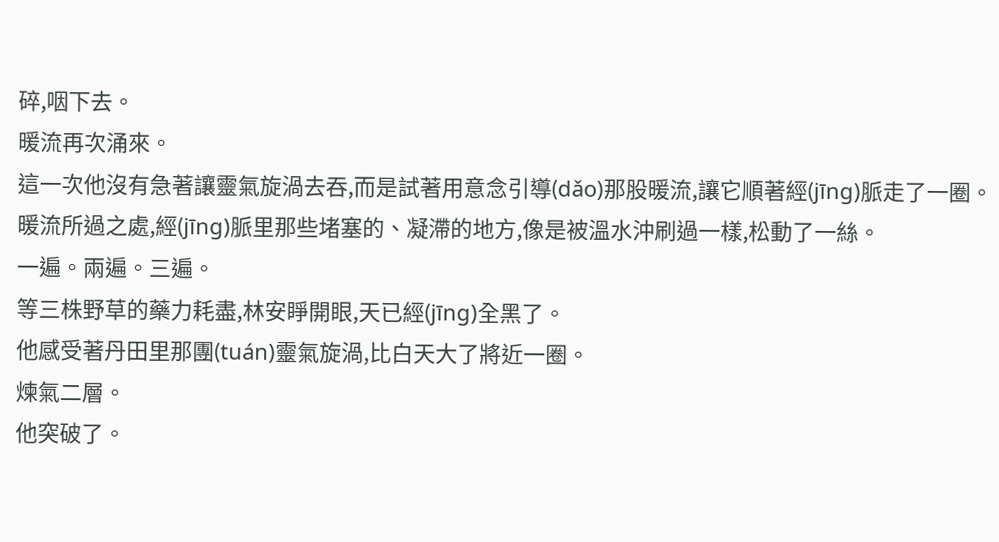碎,咽下去。
暖流再次涌來。
這一次他沒有急著讓靈氣旋渦去吞,而是試著用意念引導(dǎo)那股暖流,讓它順著經(jīng)脈走了一圈。暖流所過之處,經(jīng)脈里那些堵塞的、凝滯的地方,像是被溫水沖刷過一樣,松動了一絲。
一遍。兩遍。三遍。
等三株野草的藥力耗盡,林安睜開眼,天已經(jīng)全黑了。
他感受著丹田里那團(tuán)靈氣旋渦,比白天大了將近一圈。
煉氣二層。
他突破了。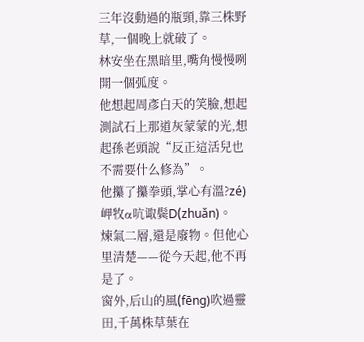三年沒動過的瓶頸,靠三株野草,一個晚上就破了。
林安坐在黑暗里,嘴角慢慢咧開一個弧度。
他想起周彥白天的笑臉,想起測試石上那道灰蒙蒙的光,想起孫老頭說“反正這活兒也不需要什么修為”。
他攥了攥拳頭,掌心有溫?zé)岬牧α吭诹鬓D(zhuǎn)。
煉氣二層,還是廢物。但他心里清楚——從今天起,他不再是了。
窗外,后山的風(fēng)吹過靈田,千萬株草葉在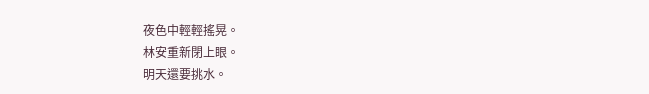夜色中輕輕搖晃。
林安重新閉上眼。
明天還要挑水。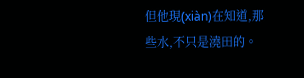但他現(xiàn)在知道,那些水,不只是澆田的。